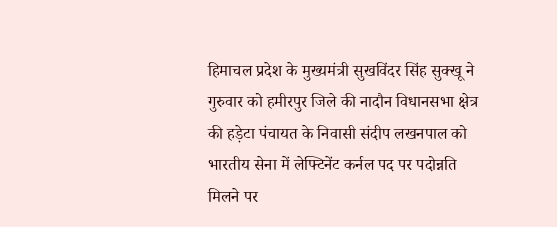हिमाचल प्रदेश के मुख्यमंत्री सुखविंदर सिंह सुक्खू ने गुरुवार को हमीरपुर जिले की नादौन विधानसभा क्षेत्र की हड़ेटा पंचायत के निवासी संदीप लखनपाल को भारतीय सेना में लेफ्टिनेंट कर्नल पद पर पदोन्नति मिलने पर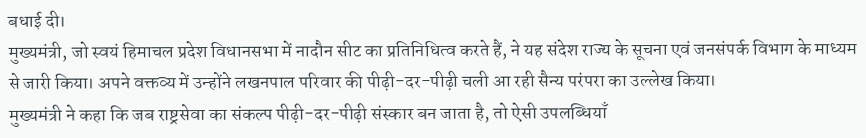बधाई दी।
मुख्यमंत्री, जो स्वयं हिमाचल प्रदेश विधानसभा में नादौन सीट का प्रतिनिधित्व करते हैं, ने यह संदेश राज्य के सूचना एवं जनसंपर्क विभाग के माध्यम से जारी किया। अपने वक्तव्य में उन्होंने लखनपाल परिवार की पीढ़ी-दर-पीढ़ी चली आ रही सैन्य परंपरा का उल्लेख किया।
मुख्यमंत्री ने कहा कि जब राष्ट्रसेवा का संकल्प पीढ़ी-दर-पीढ़ी संस्कार बन जाता है, तो ऐसी उपलब्धियाँ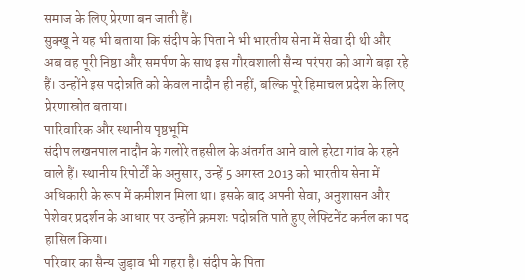समाज के लिए प्रेरणा बन जाती हैं।
सुक्खू ने यह भी बताया कि संदीप के पिता ने भी भारतीय सेना में सेवा दी थी और अब वह पूरी निष्ठा और समर्पण के साथ इस गौरवशाली सैन्य परंपरा को आगे बढ़ा रहे हैं। उन्होंने इस पदोन्नति को केवल नादौन ही नहीं, बल्कि पूरे हिमाचल प्रदेश के लिए प्रेरणास्रोत बताया।
पारिवारिक और स्थानीय पृष्ठभूमि
संदीप लखनपाल नादौन के गलोरे तहसील के अंतर्गत आने वाले हरेटा गांव के रहने वाले हैं। स्थानीय रिपोर्टों के अनुसार, उन्हें 5 अगस्त 2013 को भारतीय सेना में अधिकारी के रूप में कमीशन मिला था। इसके बाद अपनी सेवा, अनुशासन और पेशेवर प्रदर्शन के आधार पर उन्होंने क्रमशः पदोन्नति पाते हुए लेफ्टिनेंट कर्नल का पद हासिल किया।
परिवार का सैन्य जुड़ाव भी गहरा है। संदीप के पिता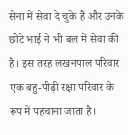सेना में सेवा दे चुके हैं और उनके छोटे भाई ने भी बल में सेवा की है। इस तरह लखनपाल परिवार एक बहु-पीढ़ी रक्षा परिवार के रूप में पहचाना जाता है।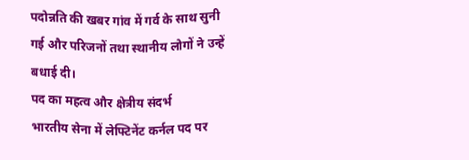पदोन्नति की खबर गांव में गर्व के साथ सुनी गई और परिजनों तथा स्थानीय लोगों ने उन्हें बधाई दी।
पद का महत्व और क्षेत्रीय संदर्भ
भारतीय सेना में लेफ्टिनेंट कर्नल पद पर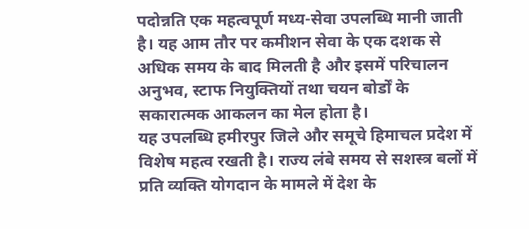पदोन्नति एक महत्वपूर्ण मध्य-सेवा उपलब्धि मानी जाती है। यह आम तौर पर कमीशन सेवा के एक दशक से अधिक समय के बाद मिलती है और इसमें परिचालन अनुभव, स्टाफ नियुक्तियों तथा चयन बोर्डों के सकारात्मक आकलन का मेल होता है।
यह उपलब्धि हमीरपुर जिले और समूचे हिमाचल प्रदेश में विशेष महत्व रखती है। राज्य लंबे समय से सशस्त्र बलों में प्रति व्यक्ति योगदान के मामले में देश के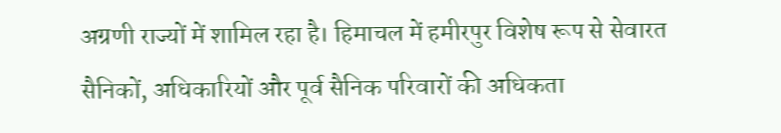अग्रणी राज्यों में शामिल रहा है। हिमाचल में हमीरपुर विशेष रूप से सेवारत सैनिकों, अधिकारियों और पूर्व सैनिक परिवारों की अधिकता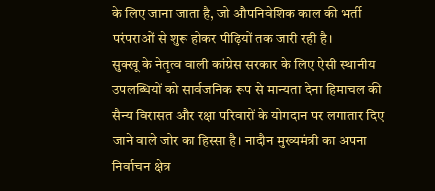के लिए जाना जाता है, जो औपनिवेशिक काल की भर्ती परंपराओं से शुरू होकर पीढ़ियों तक जारी रही है।
सुक्खू के नेतृत्व वाली कांग्रेस सरकार के लिए ऐसी स्थानीय उपलब्धियों को सार्वजनिक रूप से मान्यता देना हिमाचल की सैन्य विरासत और रक्षा परिवारों के योगदान पर लगातार दिए जाने वाले जोर का हिस्सा है। नादौन मुख्यमंत्री का अपना निर्वाचन क्षेत्र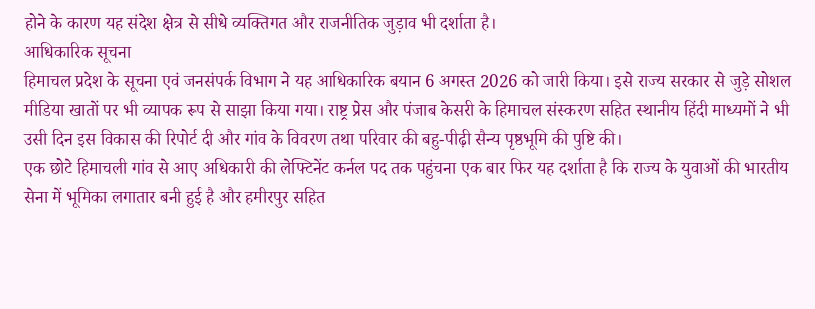होने के कारण यह संदेश क्षेत्र से सीधे व्यक्तिगत और राजनीतिक जुड़ाव भी दर्शाता है।
आधिकारिक सूचना
हिमाचल प्रदेश के सूचना एवं जनसंपर्क विभाग ने यह आधिकारिक बयान 6 अगस्त 2026 को जारी किया। इसे राज्य सरकार से जुड़े सोशल मीडिया खातों पर भी व्यापक रूप से साझा किया गया। राष्ट्र प्रेस और पंजाब केसरी के हिमाचल संस्करण सहित स्थानीय हिंदी माध्यमों ने भी उसी दिन इस विकास की रिपोर्ट दी और गांव के विवरण तथा परिवार की बहु-पीढ़ी सैन्य पृष्ठभूमि की पुष्टि की।
एक छोटे हिमाचली गांव से आए अधिकारी की लेफ्टिनेंट कर्नल पद तक पहुंचना एक बार फिर यह दर्शाता है कि राज्य के युवाओं की भारतीय सेना में भूमिका लगातार बनी हुई है और हमीरपुर सहित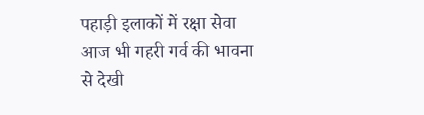पहाड़ी इलाकों में रक्षा सेवा आज भी गहरी गर्व की भावना से देखी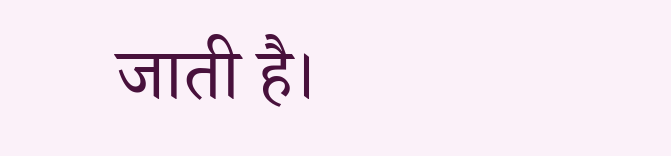जाती है।